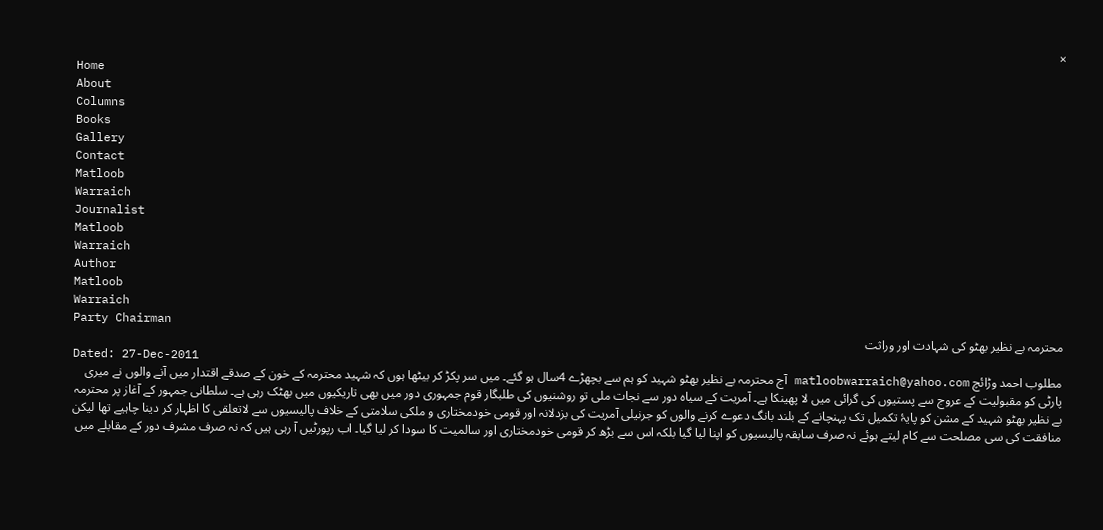×
Home
About
Columns
Books
Gallery
Contact
Matloob
Warraich
Journalist
Matloob
Warraich
Author
Matloob
Warraich
Party Chairman
محترمہ بے نظیر بھٹو کی شہادت اور وراثت
Dated: 27-Dec-2011
مطلوب احمد وڑائچ matloobwarraich@yahoo.com آج محترمہ بے نظیر بھٹو شہید کو ہم سے بچھڑے 4سال ہو گئے۔ میں سر پکڑ کر بیٹھا ہوں کہ شہید محترمہ کے خون کے صدقے اقتدار میں آنے والوں نے میری پارٹی کو مقبولیت کے عروج سے پستیوں کی گرائی میں لا پھینکا ہے۔ آمریت کے سیاہ دور سے نجات ملی تو روشنیوں کی طلبگار قوم جمہوری دور میں بھی تاریکیوں میں بھٹک رہی ہے۔ سلطانی جمہور کے آغاز پر محترمہ بے نظیر بھٹو شہید کے مشن کو پایۂ تکمیل تک پہنچانے کے بلند بانگ دعوے کرنے والوں کو جرنیلی آمریت کی بزدلانہ اور قومی خودمختاری و ملکی سلامتی کے خلاف پالیسیوں سے لاتعلقی کا اظہار کر دینا چاہیے تھا لیکن منافقت کی سی مصلحت سے کام لیتے ہوئے نہ صرف سابقہ پالیسیوں کو اپنا لیا گیا بلکہ اس سے بڑھ کر قومی خودمختاری اور سالمیت کا سودا کر لیا گیا۔ اب رپورٹیں آ رہی ہیں کہ نہ صرف مشرف دور کے مقابلے میں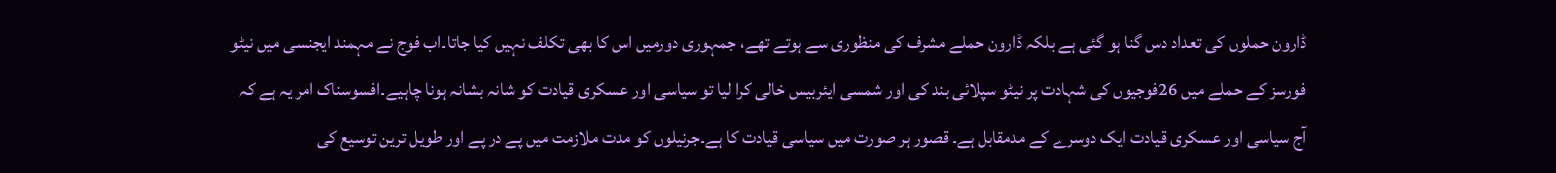ڈارون حملوں کی تعداد دس گنا ہو گئی ہے بلکہ ڈارون حملے مشرف کی منظوری سے ہوتے تھے، جمہوری دورمیں اس کا بھی تکلف نہیں کیا جاتا۔اب فوج نے مہمند ایجنسی میں نیٹو فورسز کے حملے میں 26فوجیوں کی شہادت پر نیٹو سپلائی بند کی اور شمسی ایئربیس خالی کرا لیا تو سیاسی اور عسکری قیادت کو شانہ بشانہ ہونا چاہیے۔افسوسناک امر یہ ہے کہ آج سیاسی اور عسکری قیادت ایک دوسرے کے مدمقابل ہے۔ قصور ہر صورت میں سیاسی قیادت کا ہے۔جرنیلوں کو مدت ملازمت میں پے در پے اور طویل ترین توسیع کی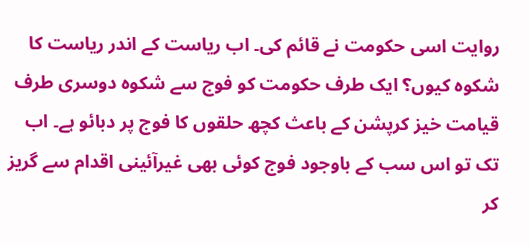روایت اسی حکومت نے قائم کی۔ اب ریاست کے اندر ریاست کا شکوہ کیوں؟ ایک طرف حکومت کو فوج سے شکوہ دوسری طرف قیامت خیز کرپشن کے باعث کچھ حلقوں کا فوج پر دبائو ہے۔ اب تک تو اس سب کے باوجود فوج کوئی بھی غیرآئینی اقدام سے گریز کر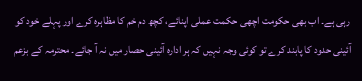رہی ہے۔ اب بھی حکومت اچھی حکمت عملی اپنائے، کچھ دم خم کا مظاہرہ کرے اور پہلے خود کو آئینی حدود کا پابند کرے تو کوئی وجہ نہیں کہ ہر ادارہ آئینی حصار میں نہ آ جائے۔ محترمہ کے بزعم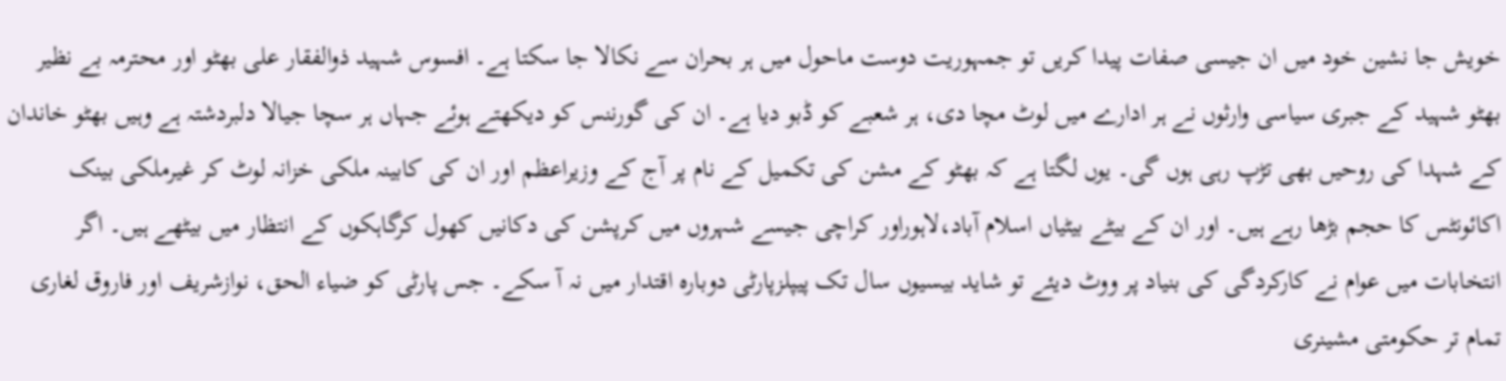خویش جا نشین خود میں ان جیسی صفات پیدا کریں تو جمہوریت دوست ماحول میں ہر بحران سے نکالا جا سکتا ہے۔ افسوس شہید ذوالفقار علی بھٹو اور محترمہ بے نظیر بھٹو شہید کے جبری سیاسی وارثوں نے ہر ادارے میں لوٹ مچا دی، ہر شعبے کو ڈبو دیا ہے۔ ان کی گورننس کو دیکھتے ہوئے جہاں ہر سچا جیالا دلبردشتہ ہے وہیں بھٹو خاندان کے شہدا کی روحیں بھی تڑپ رہی ہوں گی۔ یوں لگتا ہے کہ بھٹو کے مشن کی تکمیل کے نام پر آج کے وزیراعظم اور ان کی کابینہ ملکی خزانہ لوٹ کر غیرملکی بینک اکائونٹس کا حجم بڑھا رہے ہیں۔ اور ان کے بیٹے بیٹیاں اسلام آباد،لاہوراور کراچی جیسے شہروں میں کرپشن کی دکانیں کھول کرگاہکوں کے انتظار میں بیٹھے ہیں۔ اگر انتخابات میں عوام نے کارکردگی کی بنیاد پر ووٹ دیئے تو شاید بیسیوں سال تک پیپلزپارٹی دوبارہ اقتدار میں نہ آ سکے۔ جس پارٹی کو ضیاء الحق، نوازشریف اور فاروق لغاری تمام تر حکومتی مشینری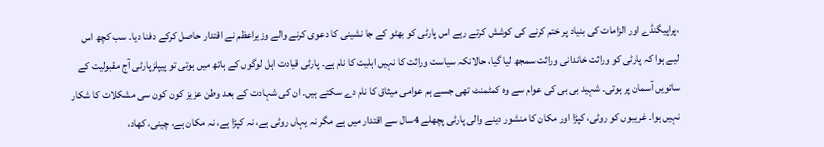،پراپیگنڈے اور الزامات کی بنیاد پر ختم کرنے کی کوشش کرتے رہے اس پارٹی کو بھٹو کے جا نشینی کا دعوی کرنے والے وزیراعظم نے اقتدار حاصل کرکے دفنا دیا۔ سب کچھ اس لیے ہوا کہ پارٹی کو وراثت خاندانی وراثت سمجھ لیا گیا، حالانکہ سیاست وراثت کا نہیں اہلیت کا نام ہے۔ پارٹی قیادت اہل لوگوں کے ہاتھ میں ہوتی تو پیپلزپارٹی آج مقبولیت کے ساتویں آسمان پر ہوتی۔ شہید بی بی کی عوام سے وہ کمٹمنٹ تھی جسے ہم عوامی میثاق کا نام دے سکتے ہیں۔ ان کی شہادت کے بعد وطن عزیز کون کون سی مشکلات کا شکار نہیں ہوا۔ غریبوں کو روٹی، کپڑا اور مکان کا منشور دینے والی پارٹی پچھلے 4سال سے اقتدار میں ہے مگر نہ یہاں روٹی ہے، نہ کپڑا ہے، نہ مکان ہے، چینی، کھاد،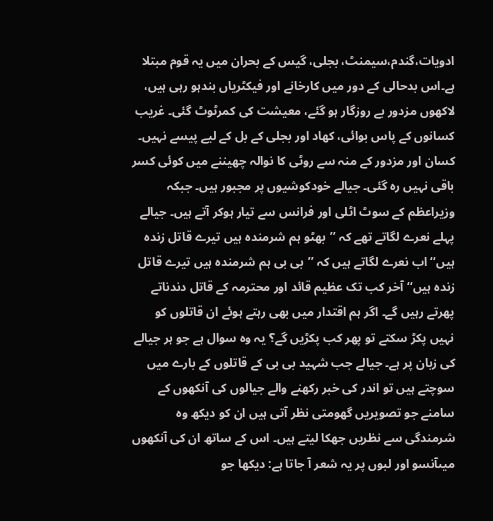ادویات،گندم،سیمنٹ، بجلی، گیس کے بحران میں یہ قوم مبتلا ہے۔اس بدحالی کے دور میں کارخانے اور فیکٹریاں بندہو رہی ہیں، لاکھوں مزدور بے روزگار ہو گئے، معیشت کی کمرٹوٹ گئی۔ غریب کسانوں کے پاس بوائی، کھاد اور بجلی کے بل کے لیے پیسے نہیں۔ کسان اور مزدور کے منہ سے روٹی کا نوالہ چھیننے میں کوئی کسر باقی نہیں رہ گئی۔ جیالے خودکوشیوں پر مجبور ہیں۔ جبکہ وزیراعظم کے سوٹ اٹلی اور فرانس سے تیار ہوکر آتے ہیں۔ جیالے پہلے نعرے لگاتے تھے کہ ’’بھٹو ہم شرمندہ ہیں تیرے قاتل زندہ ہیں‘‘ اب نعرے لگاتے ہیں کہ ’’بی بی ہم شرمندہ ہیں تیرے قاتل زندہ ہیں‘‘ آخر کب تک عظیم قائد اور محترمہ کے قاتل دندناتے پھرتے رہیں گے۔ اگر ہم اقتدار میں بھی رہتے ہوئے ان قاتلوں کو نہیں پکڑ سکتے تو پھر کب پکڑیں گے؟ یہ وہ سوال ہے جو ہر جیالے کی زبان پر ہے۔ جیالے جب شہید بی بی کے قاتلوں کے بارے میں سوچتے ہیں تو اندر کی خبر رکھنے والے جیالوں کی آنکھوں کے سامنے جو تصویریں گھومتی نظر آتی ہیں ان کو دیکھ وہ شرمندگی سے نظریں جھکا لیتے ہیں۔ اس کے ساتھ ان کی آنکھوں میںآنسو اور لبوں پر یہ شعر آ جاتا ہے: دیکھا جو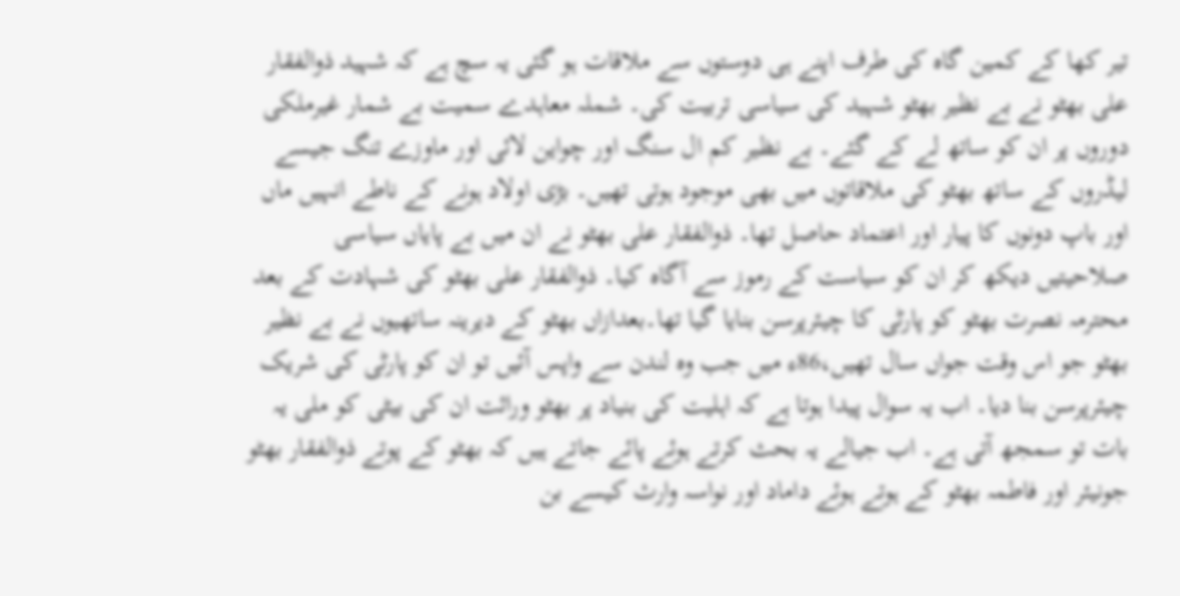تیر کھا کے کمین گاہ کی طرف اپنے ہی دوستوں سے ملاقات ہو گئی یہ سچ ہے کہ شہید ذوالفقار علی بھٹو نے بے نظیر بھٹو شہید کی سیاسی تربیت کی۔ شملہ معاہدے سمیت بے شمار غیرملکی دوروں پر ان کو ساتھ لے کے گئے۔ بے نظیر کم ال سنگ اور چواین لائی اور ماوزے تنگ جیسے لیڈروں کے ساتھ بھٹو کی ملاقاتوں میں بھی موجود ہوتی تھیں۔ بڑی اولاد ہونے کے ناطے انہیں ماں اور باپ دونوں کا پیار اور اعتماد حاصل تھا۔ ذوالفقار علی بھٹو نے ان میں بے پایاں سیاسی صلاحیتیں دیکھ کر ان کو سیاست کے رموز سے آگاہ کیا۔ ذوالفقار علی بھٹو کی شہادت کے بعد محترمہ نصرت بھٹو کو پارٹی کا چیئرپرسن بنایا گیا تھا۔بعدازاں بھٹو کے دیرینہ ساتھیوں نے بے نظیر بھٹو جو اس وقت جواں سال تھیں،86ء میں جب وہ لندن سے واپس آئیں تو ان کو پارٹی کی شریک چیئرپرسن بنا دیا۔ اب یہ سوال پیدا ہوتا ہے کہ اہلیت کی بنیاد پر بھٹو وراثت ان کی بیٹی کو ملی یہ بات تو سمجھ آتی ہے۔ اب جیالے یہ بحث کرتے ہوئے پائے جاتے ہیں کہ بھٹو کے پوتے ذوالفقار بھٹو جونیئر اور فاطمہ بھٹو کے ہوتے ہوئے داماد اور نواسہ وارث کیسے بن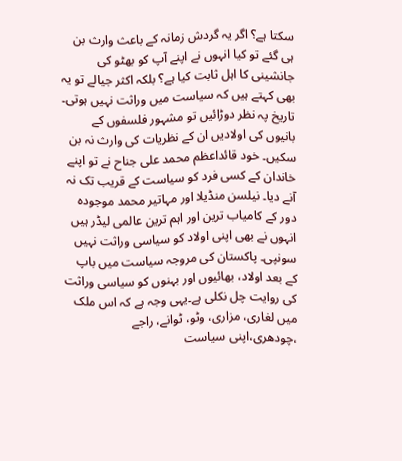سکتا ہے؟ اگر یہ گردش زمانہ کے باعث وارث بن ہی گئے تو کیا انہوں نے اپنے آپ کو بھٹو کی جانشینی کا اہل ثابت کیا ہے؟ بلکہ اکثر جیالے تو یہ بھی کہتے ہیں کہ سیاست میں وراثت نہیں ہوتی۔ تاریخ پہ نظر دوڑائیں تو مشہور فلسفوں کے بانیوں کی اولادیں ان کے نظریات کی وارث نہ بن سکیں۔ خود قائداعظم محمد علی جناح نے تو اپنے خاندان کے کسی فرد کو سیاست کے قریب تک نہ آنے دیا۔ نیلسن منڈیلا اور مہاتیر محمد موجودہ دور کے کامیاب ترین اور اہم ترین عالمی لیڈر ہیں انہوں نے بھی اپنی اولاد کو سیاسی وراثت نہیں سونپی۔ پاکستان کی مروجہ سیاست میں باپ کے بعد اولاد، بھائیوں اور بہنوں کو سیاسی وراثت کی روایت چل نکلی ہے۔یہی وجہ ہے کہ اس ملک میں لغاری، مزاری، وٹو، ٹوانے، راجے ،چودھری،اپنی سیاست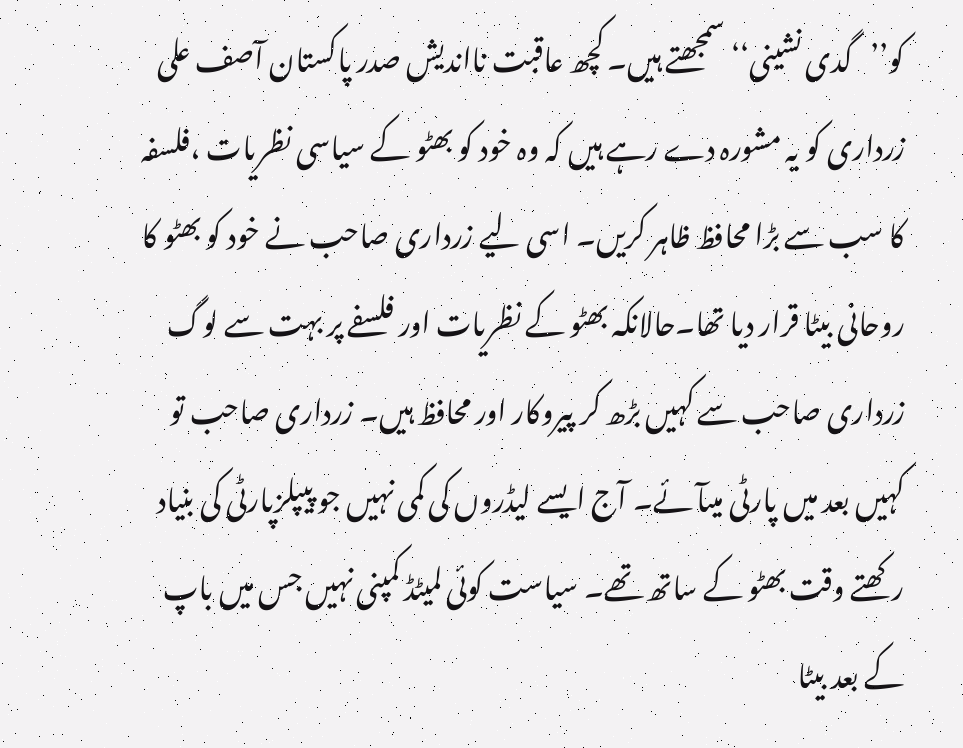کو’’گدی نشینی‘‘ سمجھتے ہیں۔ کچھ عاقبت نااندیش صدر پاکستان آصف علی زرداری کو یہ مشورہ دے رہے ہیں کہ وہ خود کو بھٹو کے سیاسی نظریات ،فلسفہ کا سب سے بڑا محافظ ظاہر کریں۔ اسی لیے زرداری صاحب نے خود کو بھٹو کا روحانی بیٹا قرار دیا تھا۔حالانکہ بھٹو کے نظریات اور فلسفے پر بہت سے لوگ زرداری صاحب سے کہیں بڑھ کر پیروکار اور محافظ ہیں۔ زرداری صاحب تو کہیں بعد میں پارٹی میںآئے۔ آج ایسے لیڈروں کی کمی نہیں جو پیپلزپارٹی کی بنیاد رکھتے وقت بھٹو کے ساتھ تھے۔ سیاست کوئی لمیٹڈ کمپنی نہیں جس میں باپ کے بعد بیٹا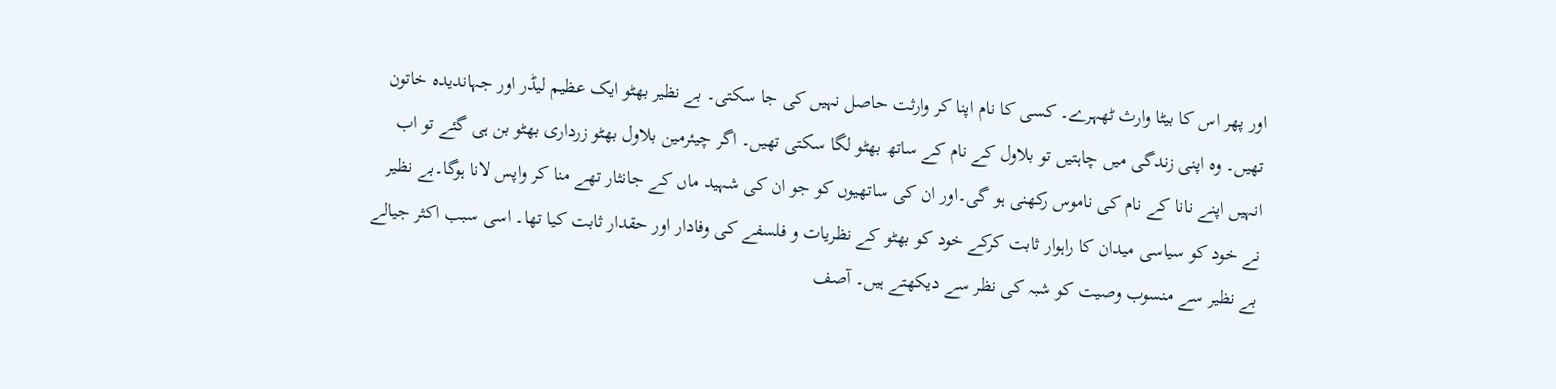اور پھر اس کا بیٹا وارث ٹھہرے۔ کسی کا نام اپنا کر وارثت حاصل نہیں کی جا سکتی۔ بے نظیر بھٹو ایک عظیم لیڈر اور جہاندیدہ خاتون تھیں۔ وہ اپنی زندگی میں چاہتیں تو بلاول کے نام کے ساتھ بھٹو لگا سکتی تھیں۔ اگر چیئرمین بلاول بھٹو زرداری بھٹو بن ہی گئے تو اب انہیں اپنے نانا کے نام کی ناموس رکھنی ہو گی۔اور ان کی ساتھیوں کو جو ان کی شہید ماں کے جانثار تھے منا کر واپس لانا ہوگا۔بے نظیر نے خود کو سیاسی میدان کا راہوار ثابت کرکے خود کو بھٹو کے نظریات و فلسفے کی وفادار اور حقدار ثابت کیا تھا۔ اسی سبب اکثر جیالے بے نظیر سے منسوب وصیت کو شبہ کی نظر سے دیکھتے ہیں۔ آصف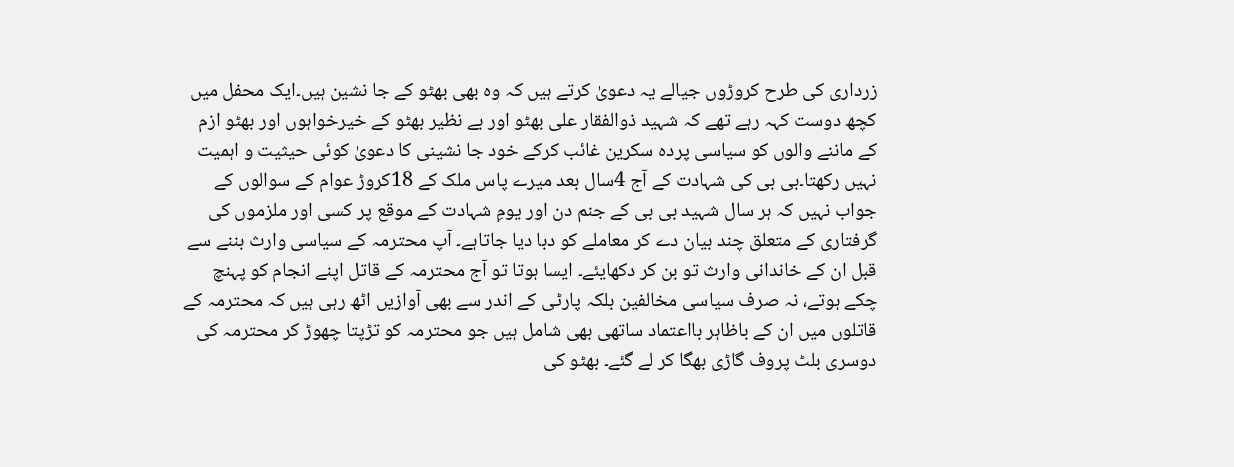زرداری کی طرح کروڑوں جیالے یہ دعویٰ کرتے ہیں کہ وہ بھی بھٹو کے جا نشین ہیں۔ایک محفل میں کچھ دوست کہہ رہے تھے کہ شہید ذوالفقار علی بھٹو اور بے نظیر بھٹو کے خیرخواہوں اور بھٹو ازم کے ماننے والوں کو سیاسی پردہ سکرین غائب کرکے خود جا نشینی کا دعویٰ کوئی حیثیت و اہمیت نہیں رکھتا۔بی بی کی شہادت کے آج 4سال بعد میرے پاس ملک کے 18کروڑ عوام کے سوالوں کے جواب نہیں کہ ہر سال شہید بی بی کے جنم دن اور یومِ شہادت کے موقع پر کسی اور ملزموں کی گرفتاری کے متعلق چند بیان دے کر معاملے کو دبا دیا جاتاہے۔ آپ محترمہ کے سیاسی وارث بننے سے قبل ان کے خاندانی وارث تو بن کر دکھایئے۔ ایسا ہوتا تو آج محترمہ کے قاتل اپنے انجام کو پہنچ چکے ہوتے، نہ صرف سیاسی مخالفین بلکہ پارٹی کے اندر سے بھی آوازیں اٹھ رہی ہیں کہ محترمہ کے قاتلوں میں ان کے باظاہر بااعتماد ساتھی بھی شامل ہیں جو محترمہ کو تڑپتا چھوڑ کر محترمہ کی دوسری بلٹ پروف گاڑی بھگا کر لے گئے۔ بھٹو کی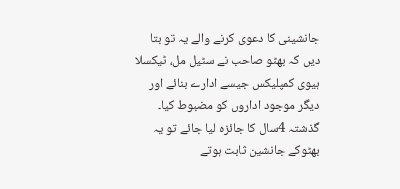جانشینی کا دعوی کرنے والے یہ تو بتا دیں کہ بھٹو صاحب نے سٹیل مل، ٹیکسلا ہیوی کمپلیکس جیسے ادارے بنائے اور دیگر موجود اداروں کو مضبوط کیا۔ گذشتہ 4سال کا جائزہ لیا جائے تو یہ بھٹوکے جانشین ثابت ہوتے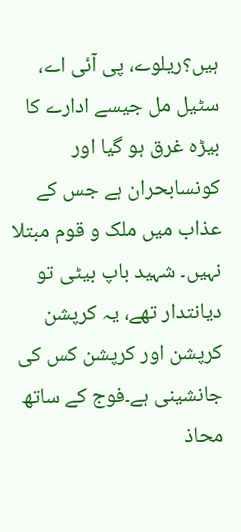ہیں؟ریلوے، پی آئی اے، سٹیل مل جیسے ادارے کا بیڑہ غرق ہو گیا اور کونسابحران ہے جس کے عذاب میں ملک و قوم مبتلا نہیں۔ شہید باپ بیٹی تو دیانتدار تھے، یہ کرپشن کرپشن اور کرپشن کس کی جانشینی ہے۔فوج کے ساتھ محاذ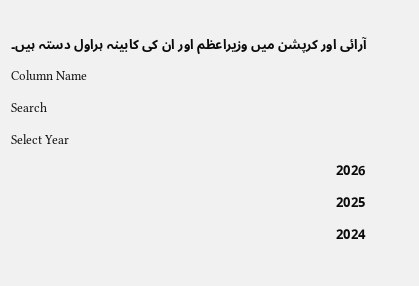آرائی اور کرپشن میں وزیراعظم اور ان کی کابینہ ہراول دستہ ہیں۔
Column Name
Search
Select Year
2026
2025
2024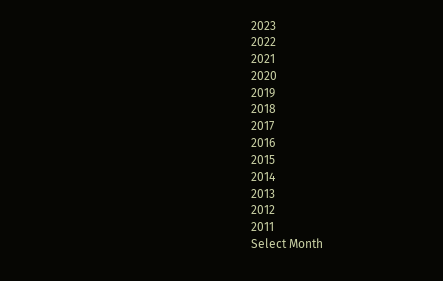2023
2022
2021
2020
2019
2018
2017
2016
2015
2014
2013
2012
2011
Select Month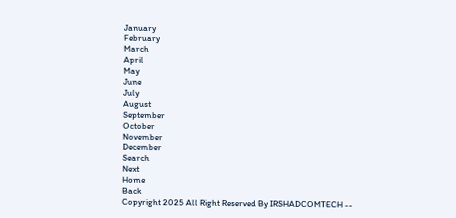January
February
March
April
May
June
July
August
September
October
November
December
Search
Next
Home
Back
Copyright 2025 All Right Reserved By IRSHADCOMTECH --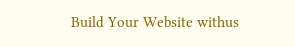Build Your Website withus